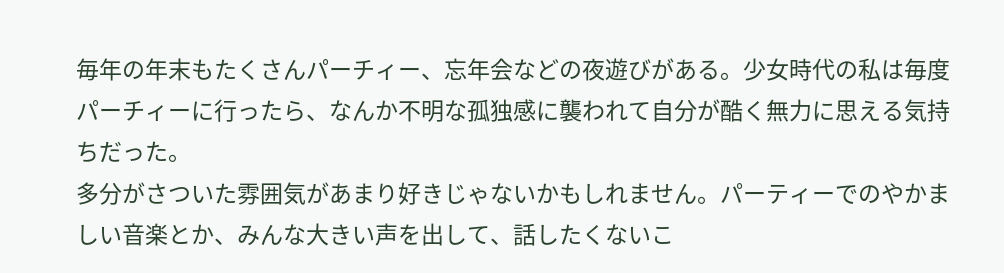毎年の年末もたくさんパーチィー、忘年会などの夜遊びがある。少女時代の私は毎度パーチィーに行ったら、なんか不明な孤独感に襲われて自分が酷く無力に思える気持ちだった。
多分がさついた雰囲気があまり好きじゃないかもしれません。パーティーでのやかましい音楽とか、みんな大きい声を出して、話したくないこ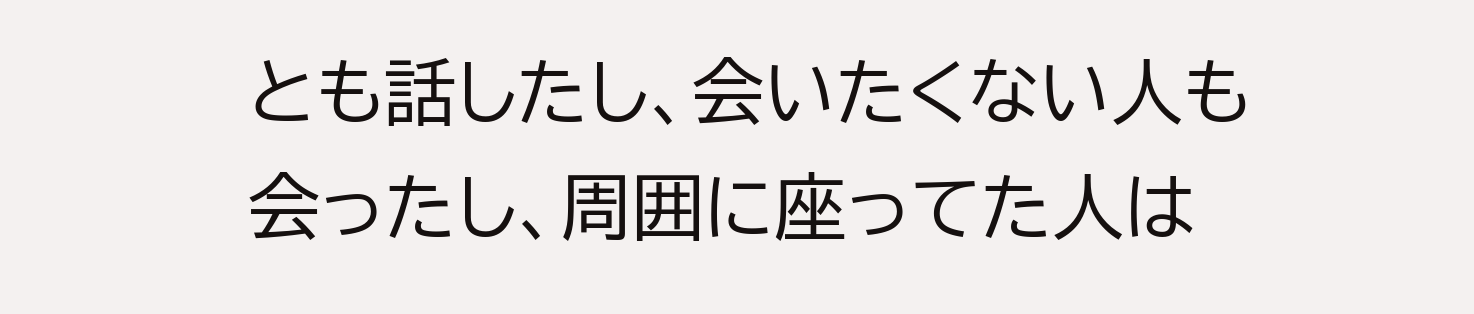とも話したし、会いたくない人も会ったし、周囲に座ってた人は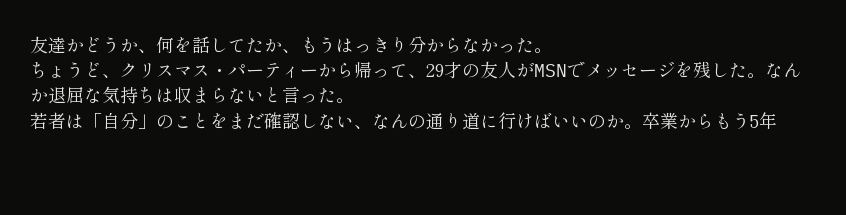友達かどうか、何を話してたか、もうはっきり分からなかった。
ちょうど、クリスマス・パーティーから帰って、29才の友人がMSNでメッセージを残した。なんか退屈な気持ちは収まらないと言った。
若者は「自分」のことをまだ確認しない、なんの通り道に行けばいいのか。卒業からもう5年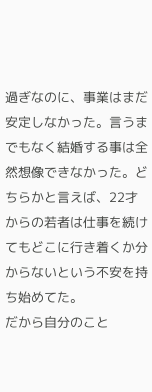過ぎなのに、事業はまだ安定しなかった。言うまでもなく結婚する事は全然想像できなかった。どちらかと言えば、22才からの若者は仕事を続けてもどこに行き着くか分からないという不安を持ち始めてた。
だから自分のこと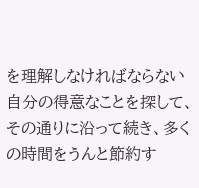を理解しなければならない自分の得意なことを探して、その通りに沿って続き、多くの時間をうんと節約す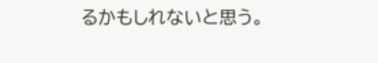るかもしれないと思う。